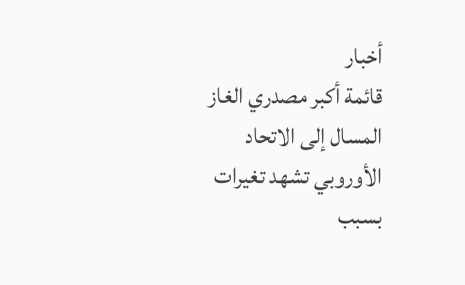أخبار
قائمة أكبر مصدري الغاز المسال إلى الاتحاد الأوروبي تشهد تغيرات بسبب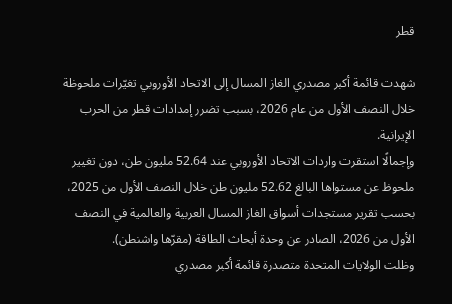قطر

شهدت قائمة أكبر مصدري الغاز المسال إلى الاتحاد الأوروبي تغيّرات ملحوظة خلال النصف الأول من عام 2026، بسبب تضرر إمدادات قطر من الحرب الإيرانية.
وإجمالًا استقرت واردات الاتحاد الأوروبي عند 52.64 مليون طن، دون تغيير ملحوظ عن مستواها البالغ 52.62 مليون طن خلال النصف الأول من 2025، بحسب تقرير مستجدات أسواق الغاز المسال العربية والعالمية في النصف الأول من 2026، الصادر عن وحدة أبحاث الطاقة (مقرّها واشنطن).
وظلت الولايات المتحدة متصدرة قائمة أكبر مصدري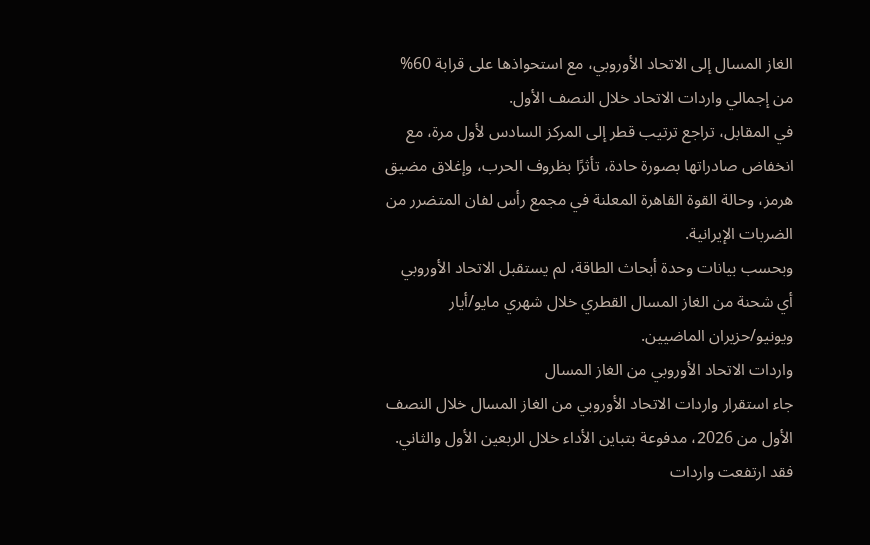الغاز المسال إلى الاتحاد الأوروبي، مع استحواذها على قرابة 60% من إجمالي واردات الاتحاد خلال النصف الأول.
في المقابل، تراجع ترتيب قطر إلى المركز السادس لأول مرة، مع انخفاض صادراتها بصورة حادة، تأثرًا بظروف الحرب، وإغلاق مضيق هرمز، وحالة القوة القاهرة المعلنة في مجمع رأس لفان المتضرر من الضربات الإيرانية.
وبحسب بيانات وحدة أبحاث الطاقة، لم يستقبل الاتحاد الأوروبي أي شحنة من الغاز المسال القطري خلال شهري مايو/أيار ويونيو/حزيران الماضيين.
واردات الاتحاد الأوروبي من الغاز المسال
جاء استقرار واردات الاتحاد الأوروبي من الغاز المسال خلال النصف الأول من 2026، مدفوعة بتباين الأداء خلال الربعين الأول والثاني.
فقد ارتفعت واردات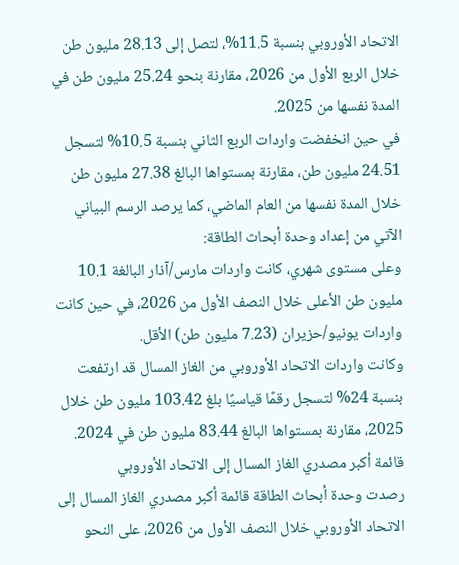الاتحاد الأوروبي بنسبة 11.5%، لتصل إلى 28.13 مليون طن خلال الربع الأول من 2026، مقارنة بنحو 25.24 مليون طن في المدة نفسها من 2025.
في حين انخفضت واردات الربع الثاني بنسبة 10.5% لتسجل 24.51 مليون طن، مقارنة بمستواها البالغ 27.38 مليون طن خلال المدة نفسها من العام الماضي، كما يرصد الرسم البياني الآتي من إعداد وحدة أبحاث الطاقة:
وعلى مستوى شهري، كانت واردات مارس/آذار البالغة 10.1 مليون طن الأعلى خلال النصف الأول من 2026، في حين كانت واردات يونيو/حزيران (7.23 مليون طن) الأقل.
وكانت واردات الاتحاد الأوروبي من الغاز المسال قد ارتفعت بنسبة 24% لتسجل رقمًا قياسيًا بلغ 103.42 مليون طن خلال 2025، مقارنة بمستواها البالغ 83.44 مليون طن في 2024.
قائمة أكبر مصدري الغاز المسال إلى الاتحاد الأوروبي
رصدت وحدة أبحاث الطاقة قائمة أكبر مصدري الغاز المسال إلى الاتحاد الأوروبي خلال النصف الأول من 2026، على النحو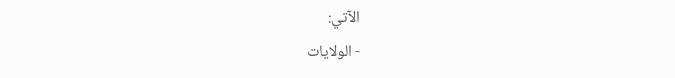الآتي:
- الولايات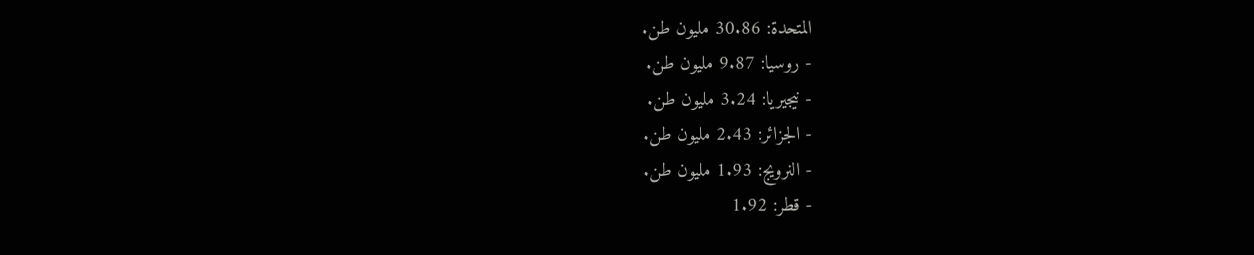المتحدة: 30.86 مليون طن.
- روسيا: 9.87 مليون طن.
- نيجيريا: 3.24 مليون طن.
- الجزائر: 2.43 مليون طن.
- النرويج: 1.93 مليون طن.
- قطر: 1.92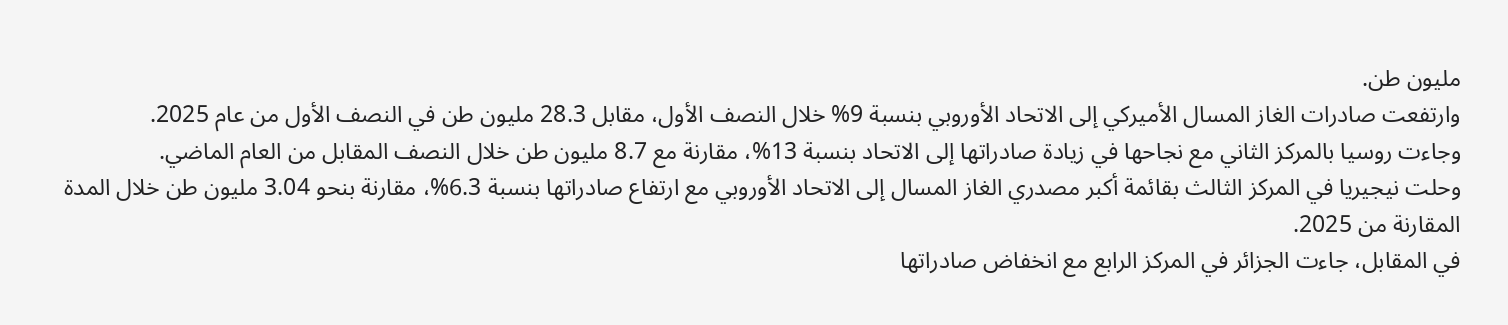مليون طن.
وارتفعت صادرات الغاز المسال الأميركي إلى الاتحاد الأوروبي بنسبة 9% خلال النصف الأول، مقابل 28.3 مليون طن في النصف الأول من عام 2025.
وجاءت روسيا بالمركز الثاني مع نجاحها في زيادة صادراتها إلى الاتحاد بنسبة 13%، مقارنة مع 8.7 مليون طن خلال النصف المقابل من العام الماضي.
وحلت نيجيريا في المركز الثالث بقائمة أكبر مصدري الغاز المسال إلى الاتحاد الأوروبي مع ارتفاع صادراتها بنسبة 6.3%، مقارنة بنحو 3.04 مليون طن خلال المدة المقارنة من 2025.
في المقابل، جاءت الجزائر في المركز الرابع مع انخفاض صادراتها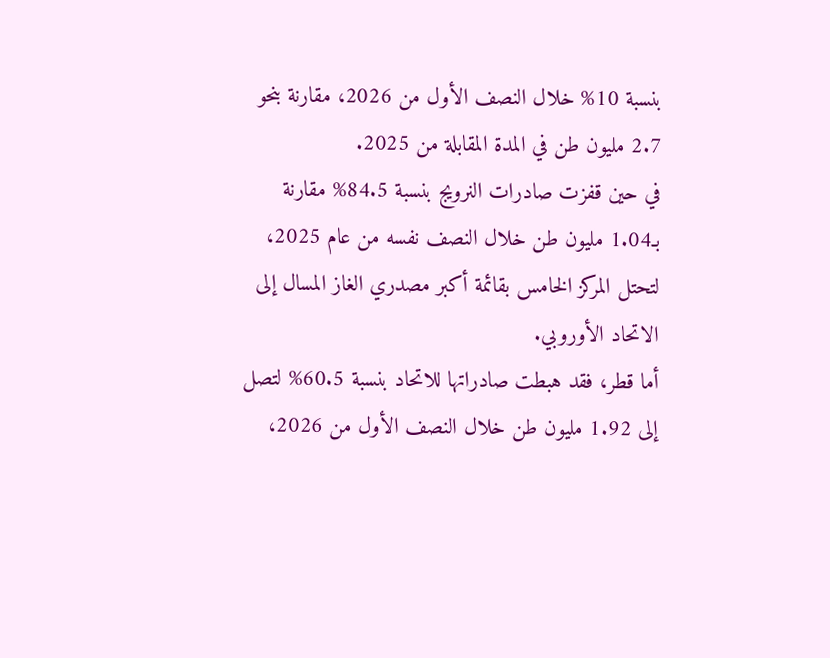بنسبة 10% خلال النصف الأول من 2026، مقارنة بنحو 2.7 مليون طن في المدة المقابلة من 2025.
في حين قفزت صادرات النرويج بنسبة 84.5% مقارنة بـ1.04 مليون طن خلال النصف نفسه من عام 2025، لتحتل المركز الخامس بقائمة أكبر مصدري الغاز المسال إلى الاتحاد الأوروبي.
أما قطر، فقد هبطت صادراتها للاتحاد بنسبة 60.5% لتصل إلى 1.92 مليون طن خلال النصف الأول من 2026،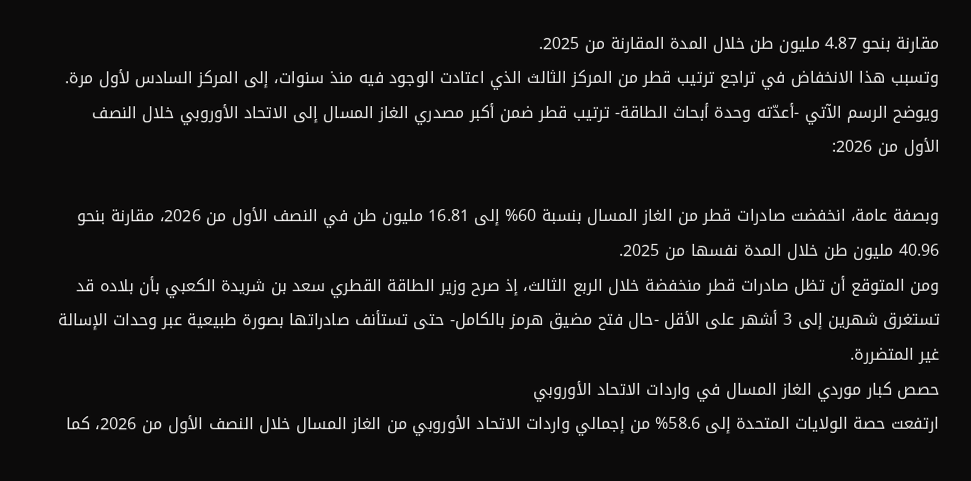مقارنة بنحو 4.87 مليون طن خلال المدة المقارنة من 2025.
وتسبب هذا الانخفاض في تراجع ترتيب قطر من المركز الثالث الذي اعتادت الوجود فيه منذ سنوات، إلى المركز السادس لأول مرة.
ويوضح الرسم الآتي -أعدّته وحدة أبحاث الطاقة- ترتيب قطر ضمن أكبر مصدري الغاز المسال إلى الاتحاد الأوروبي خلال النصف الأول من 2026:

وبصفة عامة، انخفضت صادرات قطر من الغاز المسال بنسبة 60% إلى 16.81 مليون طن في النصف الأول من 2026، مقارنة بنحو 40.96 مليون طن خلال المدة نفسها من 2025.
ومن المتوقع أن تظل صادرات قطر منخفضة خلال الربع الثالث، إذ صرح وزير الطاقة القطري سعد بن شريدة الكعبي بأن بلاده قد تستغرق شهرين إلى 3 أشهر على الأقل -حال فتح مضيق هرمز بالكامل- حتى تستأنف صادراتها بصورة طبيعية عبر وحدات الإسالة غير المتضررة.
حصص كبار موردي الغاز المسال في واردات الاتحاد الأوروبي
ارتفعت حصة الولايات المتحدة إلى 58.6% من إجمالي واردات الاتحاد الأوروبي من الغاز المسال خلال النصف الأول من 2026، كما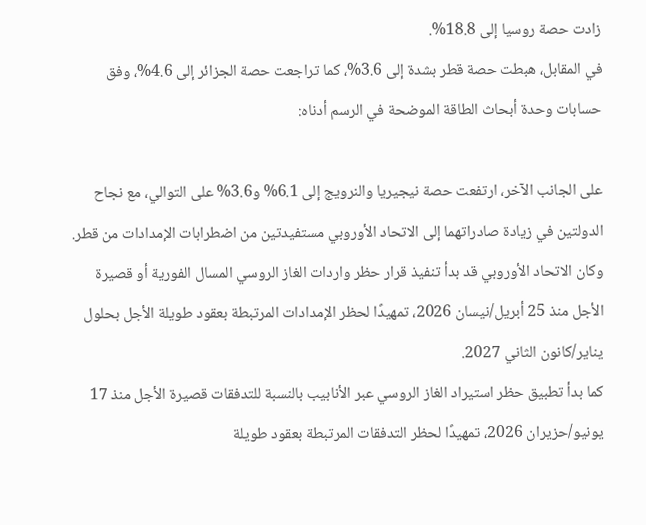زادت حصة روسيا إلى 18.8%.
في المقابل، هبطت حصة قطر بشدة إلى 3.6%، كما تراجعت حصة الجزائر إلى 4.6%، وفق حسابات وحدة أبحاث الطاقة الموضحة في الرسم أدناه:

على الجانب الآخر، ارتفعت حصة نيجيريا والنرويج إلى 6.1% و3.6% على التوالي، مع نجاح الدولتين في زيادة صادراتهما إلى الاتحاد الأوروبي مستفيدتين من اضطرابات الإمدادات من قطر.
وكان الاتحاد الأوروبي قد بدأ تنفيذ قرار حظر واردات الغاز الروسي المسال الفورية أو قصيرة الأجل منذ 25 أبريل/نيسان 2026، تمهيدًا لحظر الإمدادات المرتبطة بعقود طويلة الأجل بحلول يناير/كانون الثاني 2027.
كما بدأ تطبيق حظر استيراد الغاز الروسي عبر الأنابيب بالنسبة للتدفقات قصيرة الأجل منذ 17 يونيو/حزيران 2026، تمهيدًا لحظر التدفقات المرتبطة بعقود طويلة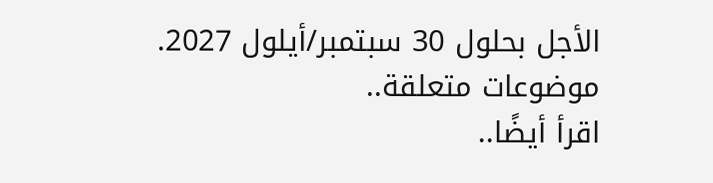الأجل بحلول 30 سبتمبر/أيلول 2027.
موضوعات متعلقة..
اقرأ أيضًا..